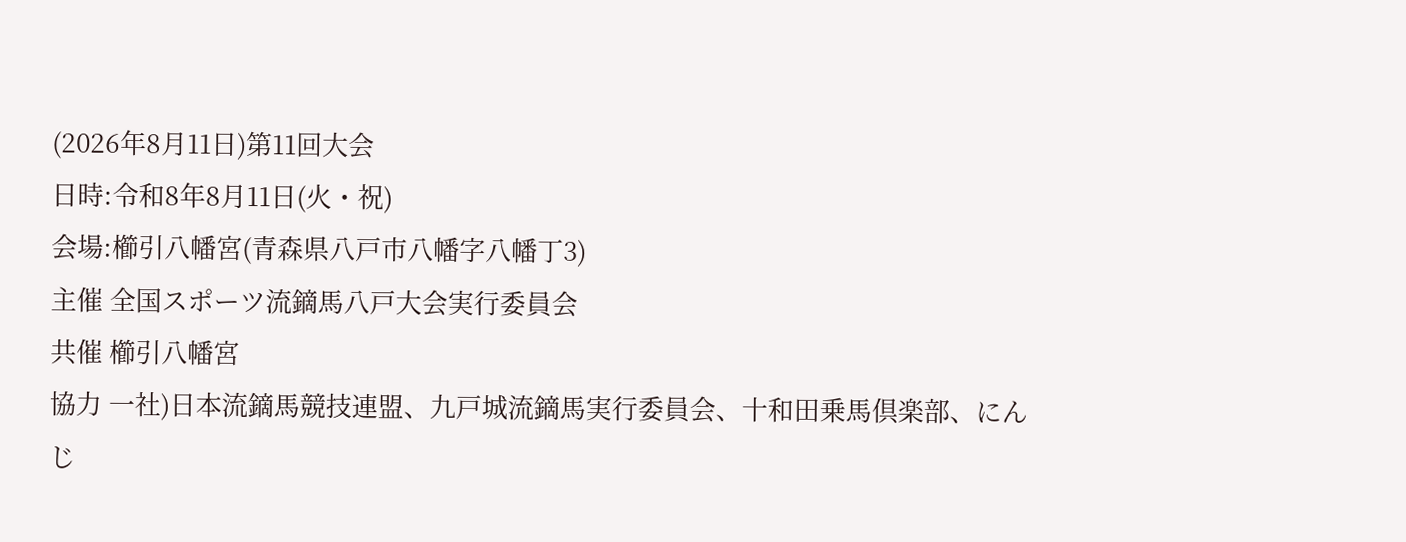(2026年8月11日)第11回大会
日時:令和8年8月11日(火・祝)
会場:櫛引八幡宮(青森県八戸市八幡字八幡丁3)
主催 全国スポーツ流鏑馬八戸大会実行委員会
共催 櫛引八幡宮
協力 一社)日本流鏑馬競技連盟、九戸城流鏑馬実行委員会、十和田乗馬倶楽部、にんじ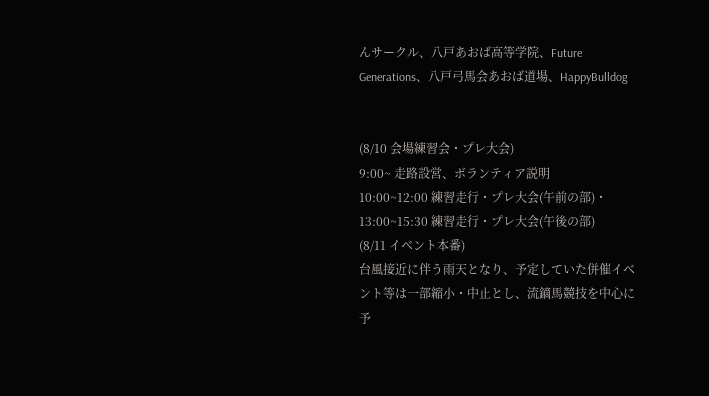んサークル、八戸あおば高等学院、Future Generations、八戸弓馬会あおば道場、HappyBulldog


(8/10 会場練習会・プレ大会)
9:00~ 走路設営、ボランティア説明
10:00~12:00 練習走行・プレ大会(午前の部)・
13:00~15:30 練習走行・プレ大会(午後の部)
(8/11 イベント本番)
台風接近に伴う雨天となり、予定していた併催イベント等は一部縮小・中止とし、流鏑馬競技を中心に予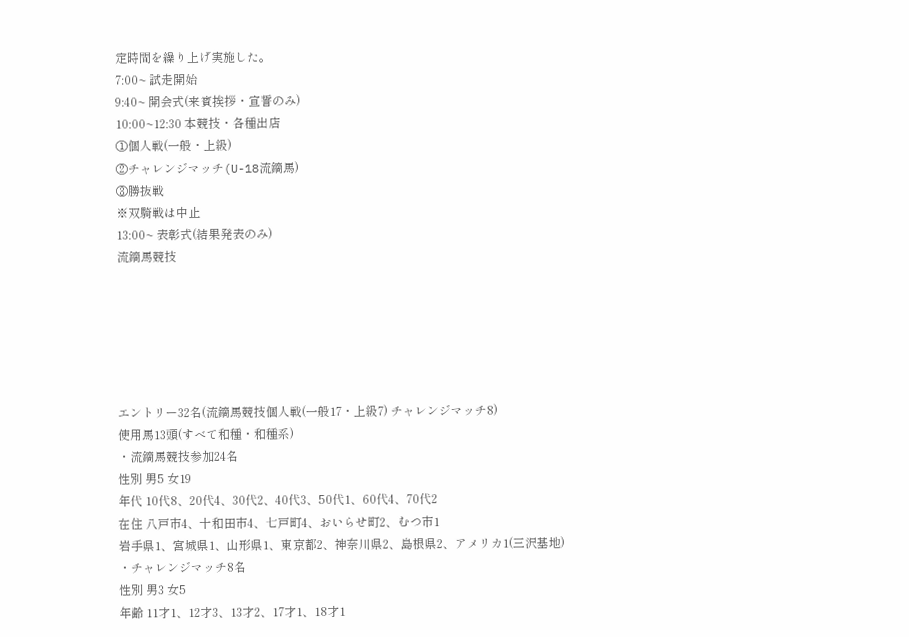定時間を繰り上げ実施した。
7:00~ 試走開始
9:40~ 開会式(来賓挨拶・宣誓のみ)
10:00~12:30 本競技・各種出店
①個人戦(一般・上級)
②チャレンジマッチ(U-18流鏑馬)
③勝抜戦
※双騎戦は中止
13:00~ 表彰式(結果発表のみ)
流鏑馬競技






エントリー32名(流鏑馬競技個人戦(一般17・上級7) チャレンジマッチ8)
使用馬13頭(すべて和種・和種系)
・流鏑馬競技参加24名
性別 男5 女19
年代 10代8、20代4、30代2、40代3、50代1、60代4、70代2
在住 八戸市4、十和田市4、七戸町4、おいらせ町2、むつ市1
岩手県1、宮城県1、山形県1、東京都2、神奈川県2、島根県2、アメリカ1(三沢基地)
・チャレンジマッチ8名
性別 男3 女5
年齢 11才1、12才3、13才2、17才1、18才1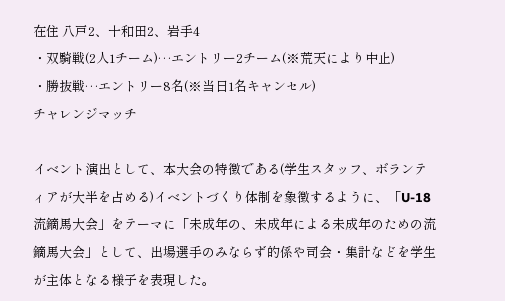在住 八戸2、十和田2、岩手4
・双騎戦(2人1チーム)…エントリー2チーム(※荒天により中止)
・勝抜戦…エントリー8名(※当日1名キャンセル)
チャレンジマッチ

イベント演出として、本大会の特徴である(学生スタッフ、ボランティアが大半を占める)イベントづくり体制を象徴するように、「U-18流鏑馬大会」をテーマに「未成年の、未成年による未成年のための流鏑馬大会」として、出場選手のみならず的係や司会・集計などを学生が主体となる様子を表現した。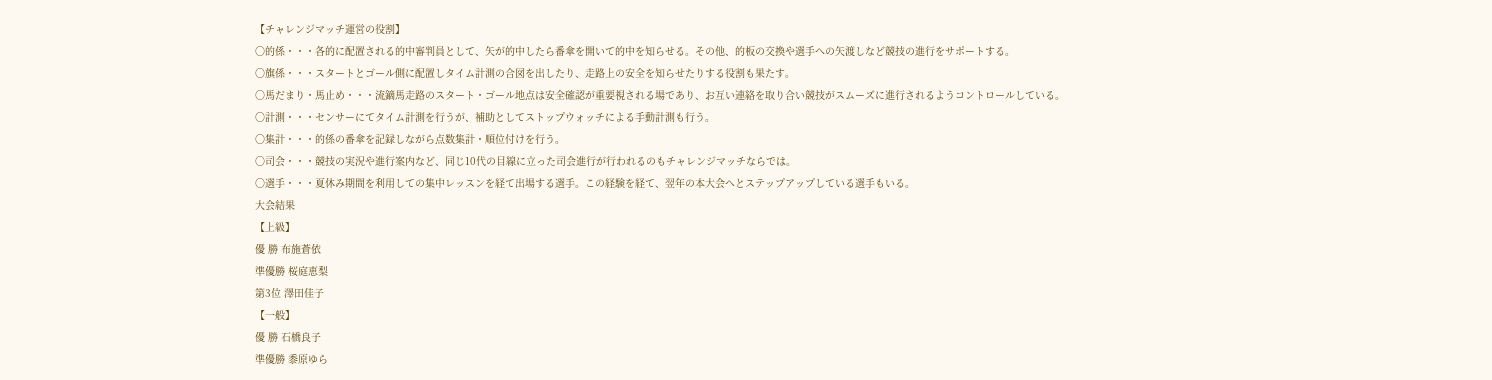【チャレンジマッチ運営の役割】
〇的係・・・各的に配置される的中審判員として、矢が的中したら番傘を開いて的中を知らせる。その他、的板の交換や選手への矢渡しなど競技の進行をサポートする。
〇旗係・・・スタートとゴール側に配置しタイム計測の合図を出したり、走路上の安全を知らせたりする役割も果たす。
〇馬だまり・馬止め・・・流鏑馬走路のスタート・ゴール地点は安全確認が重要視される場であり、お互い連絡を取り合い競技がスムーズに進行されるようコントロールしている。
〇計測・・・センサーにてタイム計測を行うが、補助としてストップウォッチによる手動計測も行う。
〇集計・・・的係の番傘を記録しながら点数集計・順位付けを行う。
〇司会・・・競技の実況や進行案内など、同じ10代の目線に立った司会進行が行われるのもチャレンジマッチならでは。
〇選手・・・夏休み期間を利用しての集中レッスンを経て出場する選手。この経験を経て、翌年の本大会へとステップアップしている選手もいる。
大会結果
【上級】
優 勝 布施蒼依
準優勝 桜庭恵梨
第3位 澤田佳子
【一般】
優 勝 石橋良子
準優勝 黍原ゆら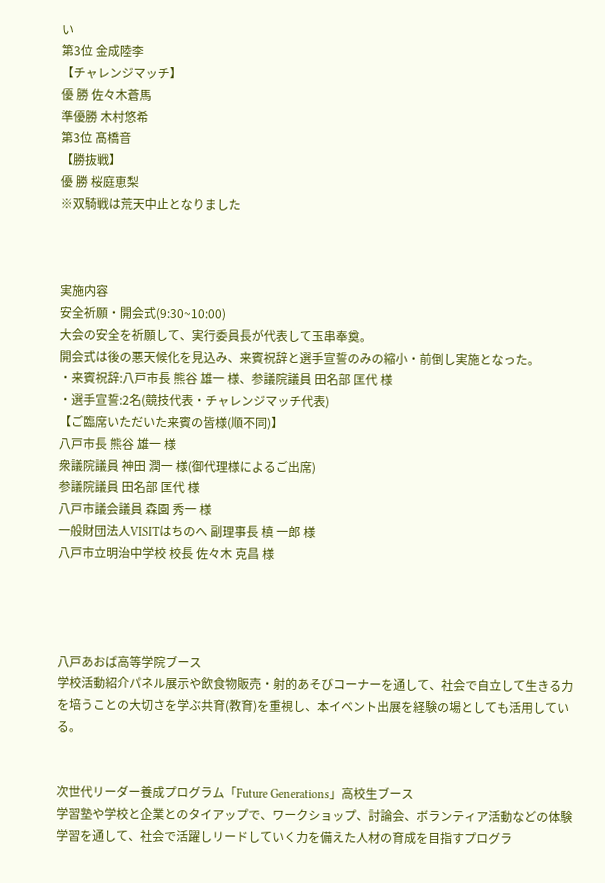い
第3位 金成陸李
【チャレンジマッチ】
優 勝 佐々木蒼馬
準優勝 木村悠希
第3位 髙橋音
【勝抜戦】
優 勝 桜庭恵梨
※双騎戦は荒天中止となりました



実施内容
安全祈願・開会式(9:30~10:00)
大会の安全を祈願して、実行委員長が代表して玉串奉奠。
開会式は後の悪天候化を見込み、来賓祝辞と選手宣誓のみの縮小・前倒し実施となった。
・来賓祝辞:八戸市長 熊谷 雄一 様、参議院議員 田名部 匡代 様
・選手宣誓:2名(競技代表・チャレンジマッチ代表)
【ご臨席いただいた来賓の皆様(順不同)】
八戸市長 熊谷 雄一 様
衆議院議員 神田 潤一 様(御代理様によるご出席)
参議院議員 田名部 匡代 様
八戸市議会議員 森園 秀一 様
一般財団法人VISITはちのへ 副理事長 槙 一郎 様
八戸市立明治中学校 校長 佐々木 克昌 様




八戸あおば高等学院ブース
学校活動紹介パネル展示や飲食物販売・射的あそびコーナーを通して、社会で自立して生きる力を培うことの大切さを学ぶ共育(教育)を重視し、本イベント出展を経験の場としても活用している。


次世代リーダー養成プログラム「Future Generations」高校生ブース
学習塾や学校と企業とのタイアップで、ワークショップ、討論会、ボランティア活動などの体験学習を通して、社会で活躍しリードしていく力を備えた人材の育成を目指すプログラ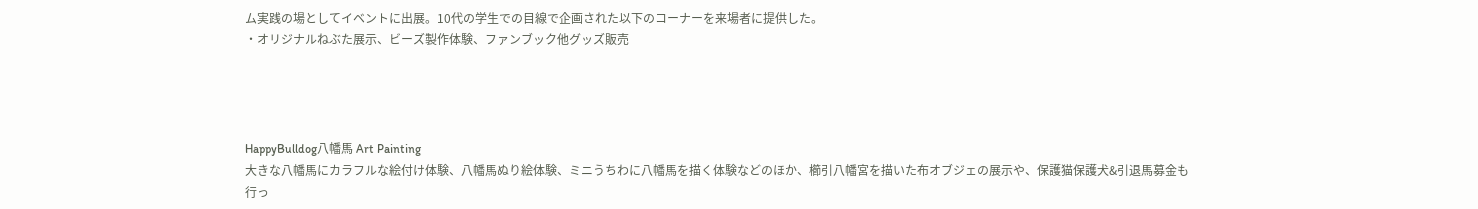ム実践の場としてイベントに出展。10代の学生での目線で企画された以下のコーナーを来場者に提供した。
・オリジナルねぶた展示、ビーズ製作体験、ファンブック他グッズ販売




HappyBulldog八幡馬 Art Painting
大きな八幡馬にカラフルな絵付け体験、八幡馬ぬり絵体験、ミニうちわに八幡馬を描く体験などのほか、櫛引八幡宮を描いた布オブジェの展示や、保護猫保護犬&引退馬募金も行っ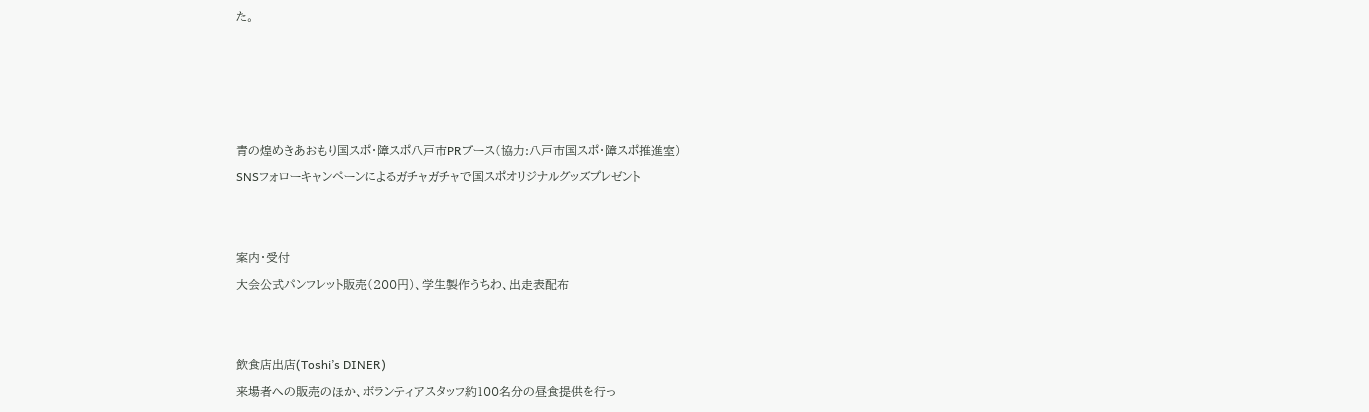た。




青の煌めきあおもり国スポ・障スポ八戸市PRブース(協力:八戸市国スポ・障スポ推進室)
SNSフォローキャンペーンによるガチャガチャで国スポオリジナルグッズプレゼント


案内・受付
大会公式パンフレット販売(200円)、学生製作うちわ、出走表配布


飲食店出店(Toshi’s DINER)
来場者への販売のほか、ボランティアスタッフ約100名分の昼食提供を行っ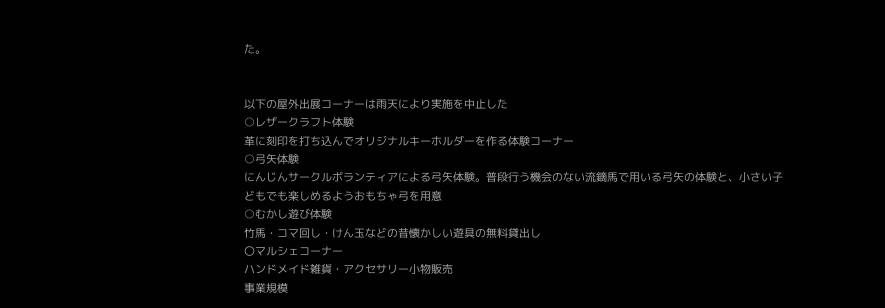た。


以下の屋外出展コーナーは雨天により実施を中止した
○レザークラフト体験
革に刻印を打ち込んでオリジナルキーホルダーを作る体験コーナー
○弓矢体験
にんじんサークルボランティアによる弓矢体験。普段行う機会のない流鏑馬で用いる弓矢の体験と、小さい子どもでも楽しめるようおもちゃ弓を用意
○むかし遊び体験
竹馬・コマ回し・けん玉などの昔懐かしい遊具の無料貸出し
〇マルシェコーナー
ハンドメイド雑貨・アクセサリー小物販売
事業規模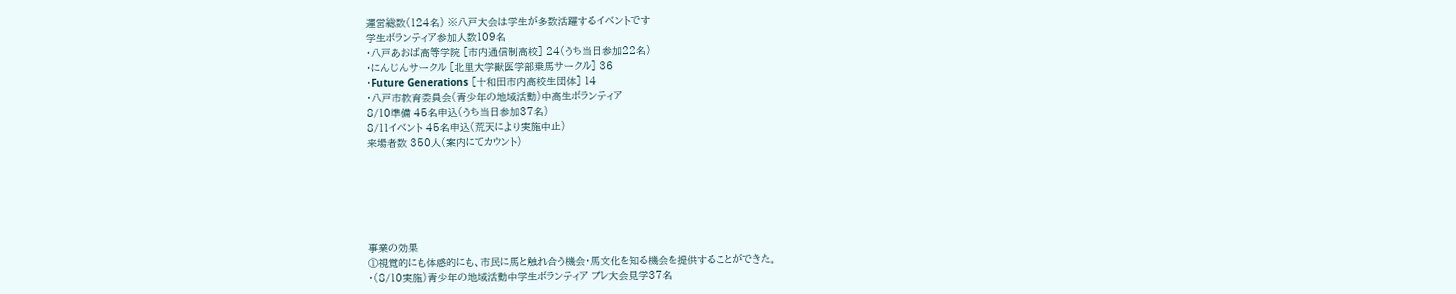運営総数(124名) ※八戸大会は学生が多数活躍するイベントです
学生ボランティア参加人数109名
・八戸あおば高等学院 [市内通信制高校] 24(うち当日参加22名)
・にんじんサークル [北里大学獣医学部乗馬サークル] 36
・Future Generations [十和田市内高校生団体] 14
・八戸市教育委員会(青少年の地域活動)中高生ボランティア
8/10準備 45名申込(うち当日参加37名)
8/11イベント 45名申込(荒天により実施中止)
来場者数 350人(案内にてカウント)






事業の効果
①視覚的にも体感的にも、市民に馬と触れ合う機会・馬文化を知る機会を提供することができた。
・(8/10実施)青少年の地域活動中学生ボランティア プレ大会見学37名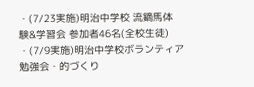・(7/23実施)明治中学校 流鏑馬体験&学習会 参加者46名(全校生徒)
・(7/9実施)明治中学校ボランティア勉強会・的づくり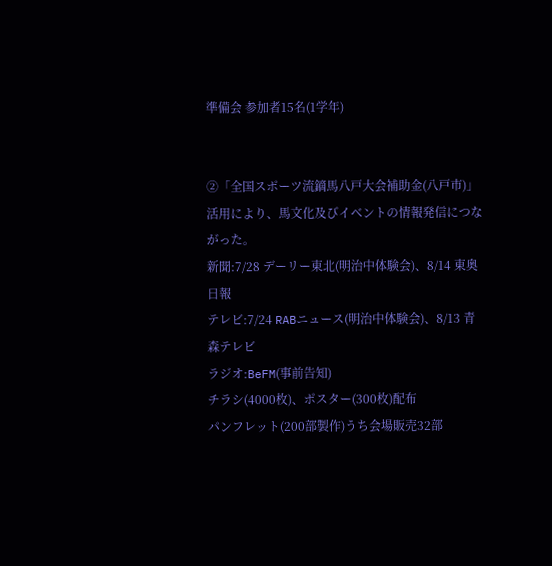準備会 参加者15名(1学年)


②「全国スポーツ流鏑馬八戸大会補助金(八戸市)」活用により、馬文化及びイベントの情報発信につながった。
新聞:7/28 デーリー東北(明治中体験会)、8/14 東奥日報
テレビ:7/24 RABニュース(明治中体験会)、8/13 青森テレビ
ラジオ:BeFM(事前告知)
チラシ(4000枚)、ポスター(300枚)配布
パンフレット(200部製作)うち会場販売32部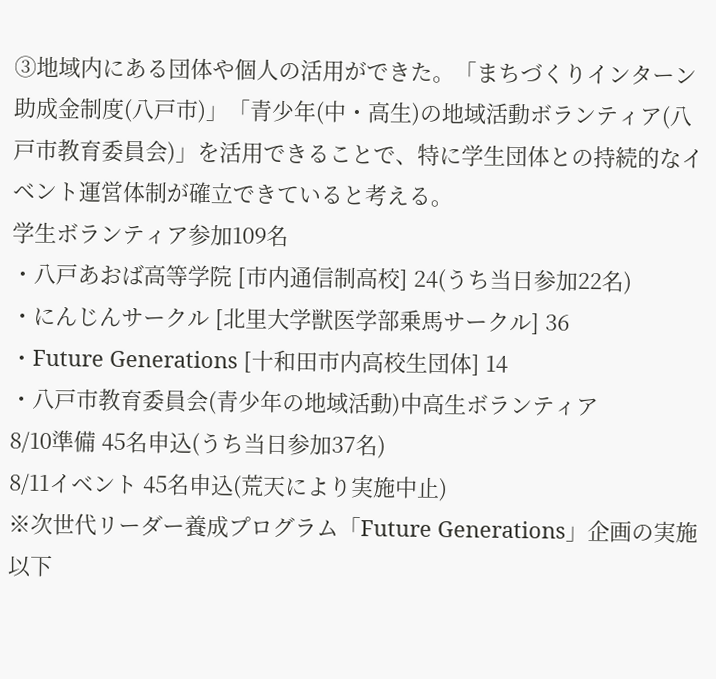③地域内にある団体や個人の活用ができた。「まちづくりインターン助成金制度(八戸市)」「青少年(中・高生)の地域活動ボランティア(八戸市教育委員会)」を活用できることで、特に学生団体との持続的なイベント運営体制が確立できていると考える。
学生ボランティア参加109名
・八戸あおば高等学院 [市内通信制高校] 24(うち当日参加22名)
・にんじんサークル [北里大学獣医学部乗馬サークル] 36
・Future Generations [十和田市内高校生団体] 14
・八戸市教育委員会(青少年の地域活動)中高生ボランティア
8/10準備 45名申込(うち当日参加37名)
8/11イベント 45名申込(荒天により実施中止)
※次世代リーダー養成プログラム「Future Generations」企画の実施
以下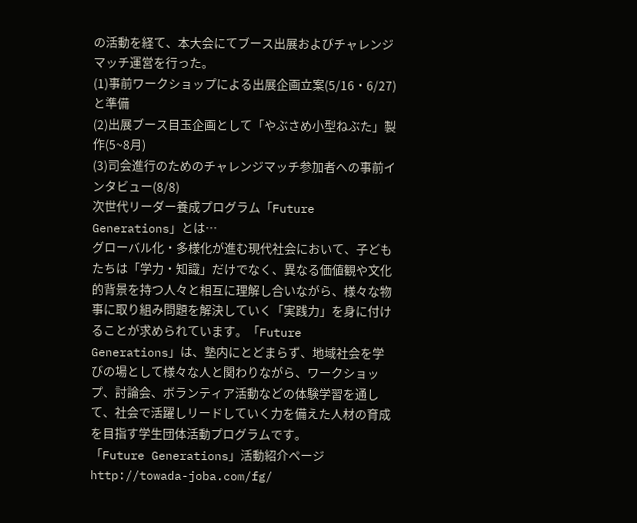の活動を経て、本大会にてブース出展およびチャレンジマッチ運営を行った。
(1)事前ワークショップによる出展企画立案(5/16・6/27)と準備
(2)出展ブース目玉企画として「やぶさめ小型ねぶた」製作(5~8月)
(3)司会進行のためのチャレンジマッチ参加者への事前インタビュー(8/8)
次世代リーダー養成プログラム「Future Generations」とは…
グローバル化・多様化が進む現代社会において、子どもたちは「学力・知識」だけでなく、異なる価値観や文化的背景を持つ人々と相互に理解し合いながら、様々な物事に取り組み問題を解決していく「実践力」を身に付けることが求められています。「Future Generations」は、塾内にとどまらず、地域社会を学びの場として様々な人と関わりながら、ワークショップ、討論会、ボランティア活動などの体験学習を通して、社会で活躍しリードしていく力を備えた人材の育成を目指す学生団体活動プログラムです。
「Future Generations」活動紹介ページ http://towada-joba.com/fg/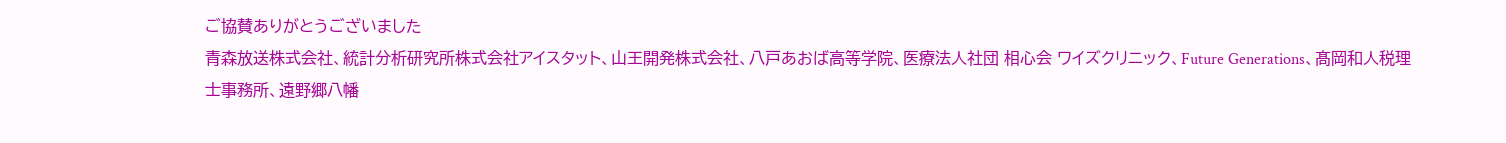ご協賛ありがとうございました
青森放送株式会社、統計分析研究所株式会社アイスタット、山王開発株式会社、八戸あおば高等学院、医療法人社団 相心会 ワイズクリニック、Future Generations、髙岡和人税理士事務所、遠野郷八幡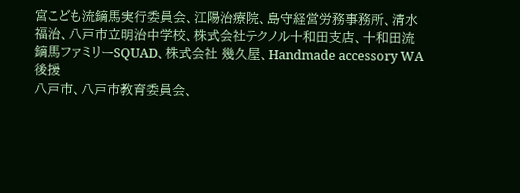宮こども流鏑馬実行委員会、江陽治療院、島守経営労務事務所、清水福治、八戸市立明治中学校、株式会社テクノル十和田支店、十和田流鏑馬ファミリーSQUAD、株式会社 幾久屋、Handmade accessory WA
後援
八戸市、八戸市教育委員会、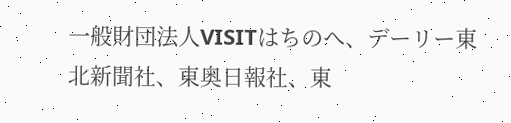一般財団法人VISITはちのへ、デーリー東北新聞社、東奥日報社、東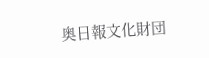奥日報文化財団